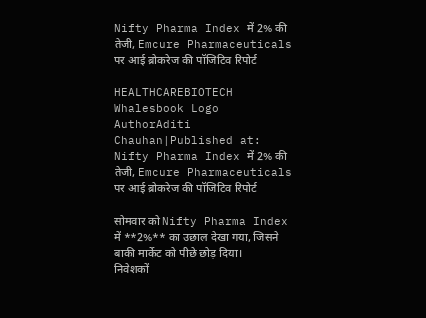Nifty Pharma Index में 2% की तेजी, Emcure Pharmaceuticals पर आई ब्रोकरेज की पॉजिटिव रिपोर्ट

HEALTHCAREBIOTECH
Whalesbook Logo
AuthorAditi Chauhan|Published at:
Nifty Pharma Index में 2% की तेजी, Emcure Pharmaceuticals पर आई ब्रोकरेज की पॉजिटिव रिपोर्ट

सोमवार को Nifty Pharma Index में **2%** का उछाल देखा गया, जिसने बाकी मार्केट को पीछे छोड़ दिया। निवेशकों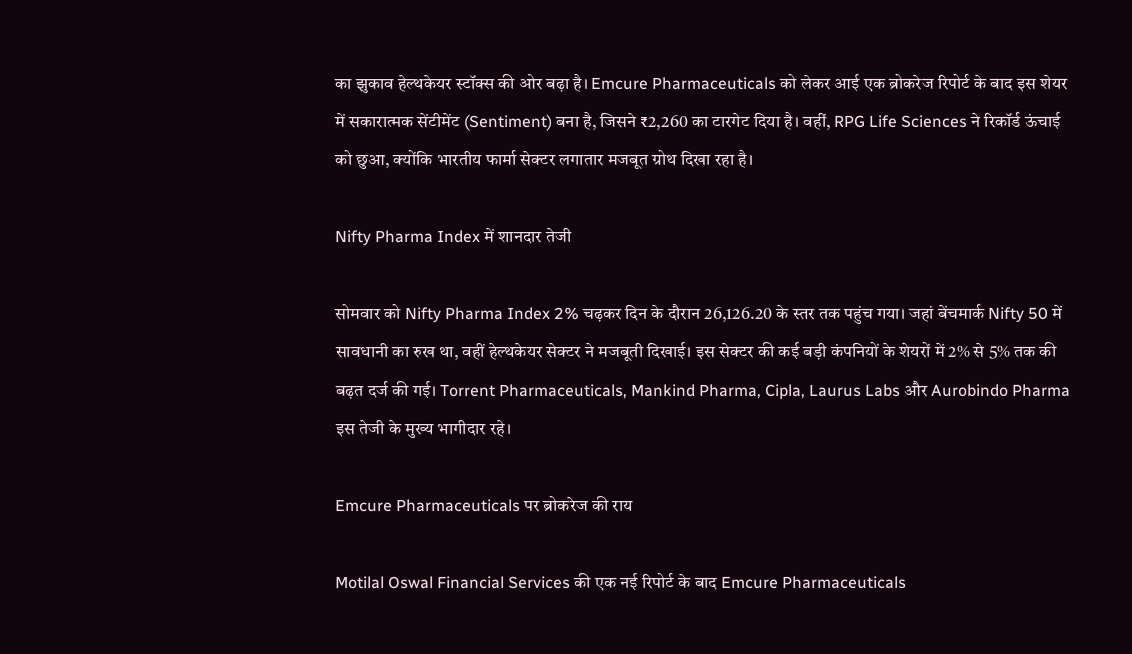का झुकाव हेल्थकेयर स्टॉक्स की ओर बढ़ा है। Emcure Pharmaceuticals को लेकर आई एक ब्रोकरेज रिपोर्ट के बाद इस शेयर में सकारात्मक सेंटीमेंट (Sentiment) बना है, जिसने ₹2,260 का टारगेट दिया है। वहीं, RPG Life Sciences ने रिकॉर्ड ऊंचाई को छुआ, क्योंकि भारतीय फार्मा सेक्टर लगातार मजबूत ग्रोथ दिखा रहा है।

Nifty Pharma Index में शानदार तेजी

सोमवार को Nifty Pharma Index 2% चढ़कर दिन के दौरान 26,126.20 के स्तर तक पहुंच गया। जहां बेंचमार्क Nifty 50 में सावधानी का रुख था, वहीं हेल्थकेयर सेक्टर ने मजबूती दिखाई। इस सेक्टर की कई बड़ी कंपनियों के शेयरों में 2% से 5% तक की बढ़त दर्ज की गई। Torrent Pharmaceuticals, Mankind Pharma, Cipla, Laurus Labs और Aurobindo Pharma इस तेजी के मुख्य भागीदार रहे।

Emcure Pharmaceuticals पर ब्रोकरेज की राय

Motilal Oswal Financial Services की एक नई रिपोर्ट के बाद Emcure Pharmaceuticals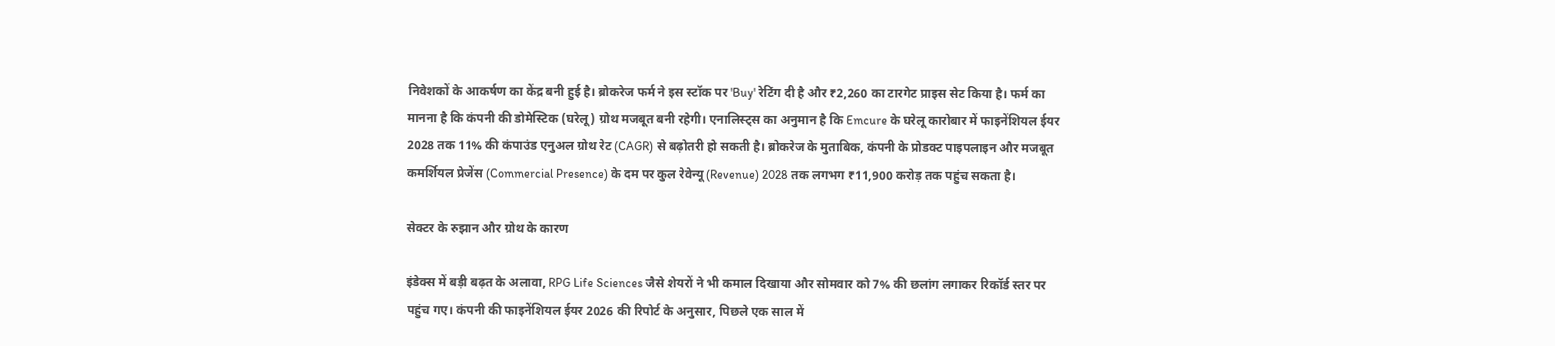निवेशकों के आकर्षण का केंद्र बनी हुई है। ब्रोकरेज फर्म ने इस स्टॉक पर 'Buy' रेटिंग दी है और ₹2,260 का टारगेट प्राइस सेट किया है। फर्म का मानना है कि कंपनी की डोमेस्टिक (घरेलू) ग्रोथ मजबूत बनी रहेगी। एनालिस्ट्स का अनुमान है कि Emcure के घरेलू कारोबार में फाइनेंशियल ईयर 2028 तक 11% की कंपाउंड एनुअल ग्रोथ रेट (CAGR) से बढ़ोतरी हो सकती है। ब्रोकरेज के मुताबिक, कंपनी के प्रोडक्ट पाइपलाइन और मजबूत कमर्शियल प्रेजेंस (Commercial Presence) के दम पर कुल रेवेन्यू (Revenue) 2028 तक लगभग ₹11,900 करोड़ तक पहुंच सकता है।

सेक्टर के रुझान और ग्रोथ के कारण

इंडेक्स में बड़ी बढ़त के अलावा, RPG Life Sciences जैसे शेयरों ने भी कमाल दिखाया और सोमवार को 7% की छलांग लगाकर रिकॉर्ड स्तर पर पहुंच गए। कंपनी की फाइनेंशियल ईयर 2026 की रिपोर्ट के अनुसार, पिछले एक साल में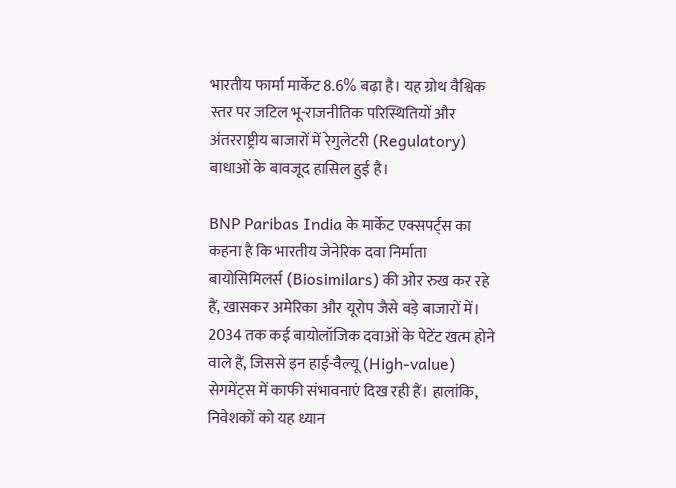भारतीय फार्मा मार्केट 8.6% बढ़ा है। यह ग्रोथ वैश्विक स्तर पर जटिल भू-राजनीतिक परिस्थितियों और अंतरराष्ट्रीय बाजारों में रेगुलेटरी (Regulatory) बाधाओं के बावजूद हासिल हुई है।

BNP Paribas India के मार्केट एक्सपर्ट्स का कहना है कि भारतीय जेनेरिक दवा निर्माता बायोसिमिलर्स (Biosimilars) की ओर रुख कर रहे हैं, खासकर अमेरिका और यूरोप जैसे बड़े बाजारों में। 2034 तक कई बायोलॉजिक दवाओं के पेटेंट खत्म होने वाले हैं, जिससे इन हाई-वैल्यू (High-value) सेगमेंट्स में काफी संभावनाएं दिख रही हैं। हालांकि, निवेशकों को यह ध्यान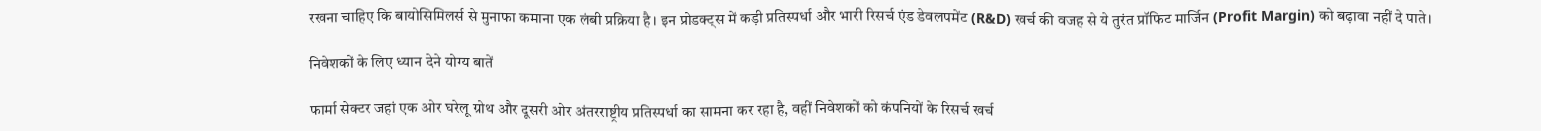रखना चाहिए कि बायोसिमिलर्स से मुनाफा कमाना एक लंबी प्रक्रिया है। इन प्रोडक्ट्स में कड़ी प्रतिस्पर्धा और भारी रिसर्च एंड डेवलपमेंट (R&D) खर्च की वजह से ये तुरंत प्रॉफिट मार्जिन (Profit Margin) को बढ़ावा नहीं दे पाते।

निवेशकों के लिए ध्यान देने योग्य बातें

फार्मा सेक्टर जहां एक ओर घरेलू ग्रोथ और दूसरी ओर अंतरराष्ट्रीय प्रतिस्पर्धा का सामना कर रहा है, वहीं निवेशकों को कंपनियों के रिसर्च खर्च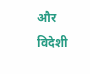और विदेशी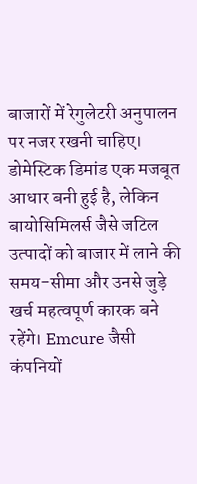बाजारों में रेगुलेटरी अनुपालन पर नजर रखनी चाहिए। डोमेस्टिक डिमांड एक मजबूत आधार बनी हुई है, लेकिन बायोसिमिलर्स जैसे जटिल उत्पादों को बाजार में लाने की समय-सीमा और उनसे जुड़े खर्च महत्वपूर्ण कारक बने रहेंगे। Emcure जैसी कंपनियों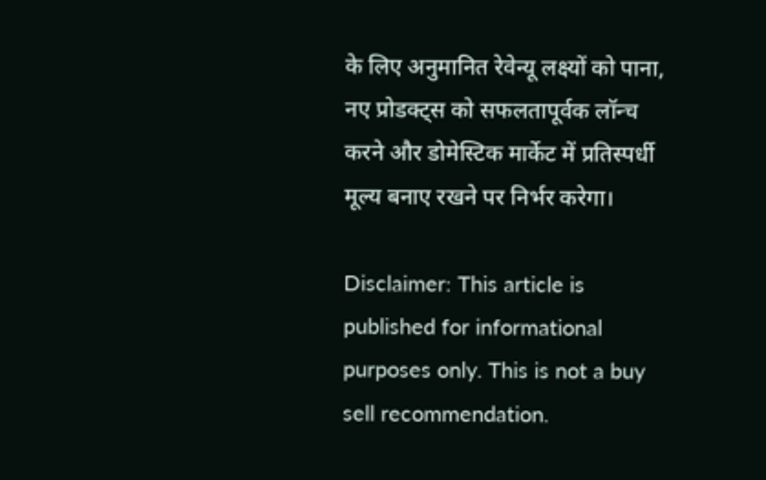के लिए अनुमानित रेवेन्यू लक्ष्यों को पाना, नए प्रोडक्ट्स को सफलतापूर्वक लॉन्च करने और डोमेस्टिक मार्केट में प्रतिस्पर्धी मूल्य बनाए रखने पर निर्भर करेगा।

Disclaimer: This article is published for informational purposes only. This is not a buy sell recommendation.